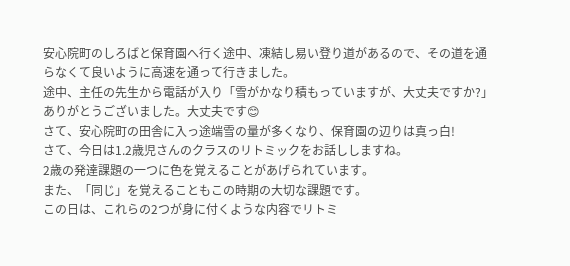安心院町のしろばと保育園へ行く途中、凍結し易い登り道があるので、その道を通らなくて良いように高速を通って行きました。
途中、主任の先生から電話が入り「雪がかなり積もっていますが、大丈夫ですか?」
ありがとうございました。大丈夫です😊
さて、安心院町の田舎に入っ途端雪の量が多くなり、保育園の辺りは真っ白!
さて、今日は1.2歳児さんのクラスのリトミックをお話ししますね。
2歳の発達課題の一つに色を覚えることがあげられています。
また、「同じ」を覚えることもこの時期の大切な課題です。
この日は、これらの2つが身に付くような内容でリトミ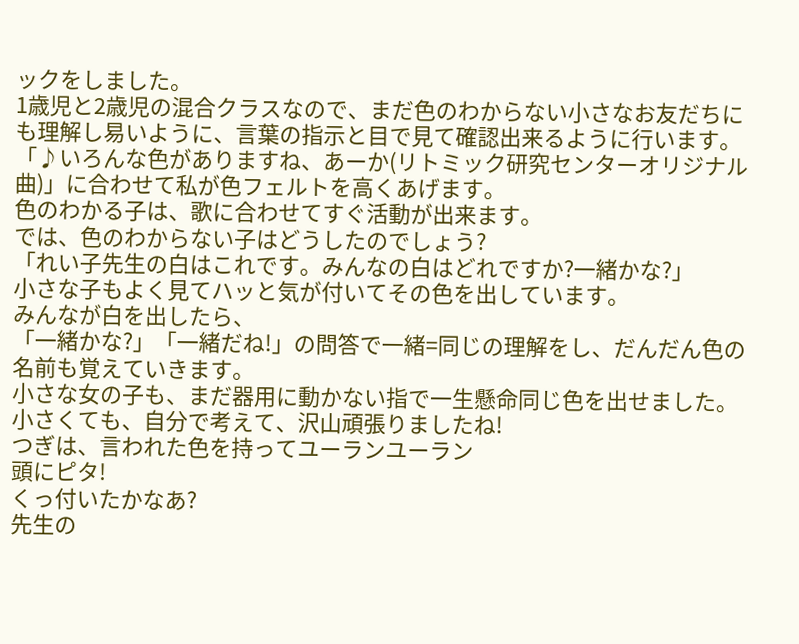ックをしました。
1歳児と2歳児の混合クラスなので、まだ色のわからない小さなお友だちにも理解し易いように、言葉の指示と目で見て確認出来るように行います。
「♪いろんな色がありますね、あーか(リトミック研究センターオリジナル曲)」に合わせて私が色フェルトを高くあげます。
色のわかる子は、歌に合わせてすぐ活動が出来ます。
では、色のわからない子はどうしたのでしょう?
「れい子先生の白はこれです。みんなの白はどれですか?一緒かな?」
小さな子もよく見てハッと気が付いてその色を出しています。
みんなが白を出したら、
「一緒かな?」「一緒だね!」の問答で一緒=同じの理解をし、だんだん色の名前も覚えていきます。
小さな女の子も、まだ器用に動かない指で一生懸命同じ色を出せました。
小さくても、自分で考えて、沢山頑張りましたね!
つぎは、言われた色を持ってユーランユーラン
頭にピタ!
くっ付いたかなあ?
先生の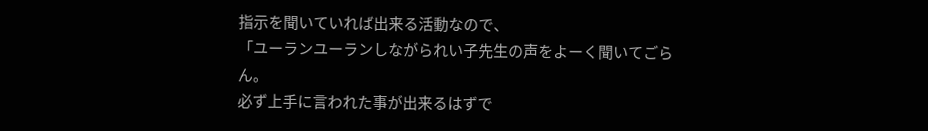指示を聞いていれば出来る活動なので、
「ユーランユーランしながられい子先生の声をよーく聞いてごらん。
必ず上手に言われた事が出来るはずで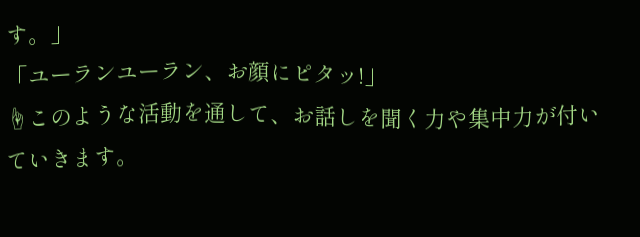す。」
「ユーランユーラン、お顔にピタッ!」
☝このような活動を通して、お話しを聞く力や集中力が付いていきます。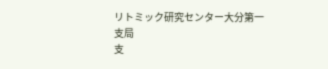リトミック研究センター大分第一支局
支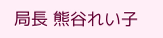局長 熊谷れい子